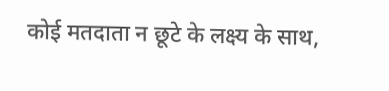कोई मतदाता न छूटे के लक्ष्य के साथ,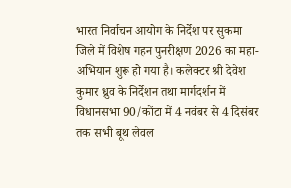भारत निर्वाचन आयोग के निर्देश पर सुकमा जिले में विशेष गहन पुनरीक्षण 2026 का महा-अभियान शुरू हो गया है। कलेक्टर श्री देवेश कुमार ध्रुव के निर्देशन तथा मार्गदर्शन में विधानसभा 90/कोंटा में 4 नवंबर से 4 दिसंबर तक सभी बूथ लेवल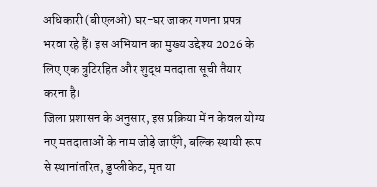अधिकारी (बीएलओ) घर-घर जाकर गणना प्रपत्र भरवा रहे हैं। इस अभियान का मुख्य उद्देश्य 2026 के लिए एक त्रुटिरहित और शुद्ध मतदाता सूची तैयार करना है।
जिला प्रशासन के अनुसार, इस प्रक्रिया में न केवल योग्य नए मतदाताओं के नाम जोड़े जाएँगे, बल्कि स्थायी रूप से स्थानांतरित, डुप्लीकेट, मृत या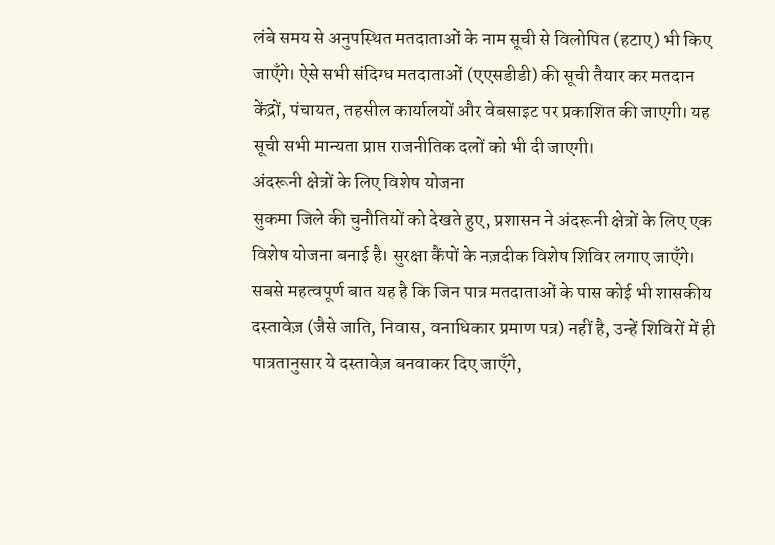लंबे समय से अनुपस्थित मतदाताओं के नाम सूची से विलोपित (हटाए) भी किए जाएँगे। ऐसे सभी संदिग्ध मतदाताओं (एएसडीडी) की सूची तैयार कर मतदान केंद्रों, पंचायत, तहसील कार्यालयों और वेबसाइट पर प्रकाशित की जाएगी। यह सूची सभी मान्यता प्राप्त राजनीतिक दलों को भी दी जाएगी।
अंदरूनी क्षेत्रों के लिए विशेष योजना
सुकमा जिले की चुनौतियों को देखते हुए, प्रशासन ने अंदरूनी क्षेत्रों के लिए एक विशेष योजना बनाई है। सुरक्षा कैंपों के नज़दीक विशेष शिविर लगाए जाएँगे। सबसे महत्वपूर्ण बात यह है कि जिन पात्र मतदाताओं के पास कोई भी शासकीय दस्तावेज़ (जैसे जाति, निवास, वनाधिकार प्रमाण पत्र) नहीं है, उन्हें शिविरों में ही पात्रतानुसार ये दस्तावेज़ बनवाकर दिए जाएँगे,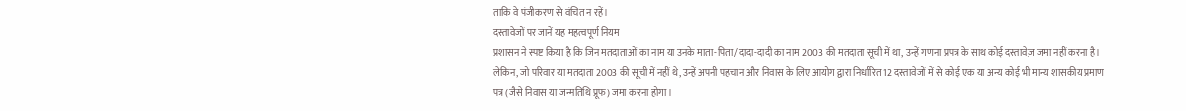ताकि वे पंजीकरण से वंचित न रहें।
दस्तावेजों पर जानें यह महत्वपूर्ण नियम
प्रशासन ने स्पष्ट किया है कि जिन मतदाताओं का नाम या उनके माता-पिता/दादा-दादी का नाम 2003 की मतदाता सूची में था, उन्हें गणना प्रपत्र के साथ कोई दस्तावेज़ जमा नहीं करना है। लेकिन, जो परिवार या मतदाता 2003 की सूची में नहीं थे, उन्हें अपनी पहचान और निवास के लिए आयोग द्वारा निर्धारित 12 दस्तावेजों में से कोई एक या अन्य कोई भी मान्य शासकीय प्रमाण पत्र (जैसे निवास या जन्मतिथि प्रूफ) जमा करना होगा।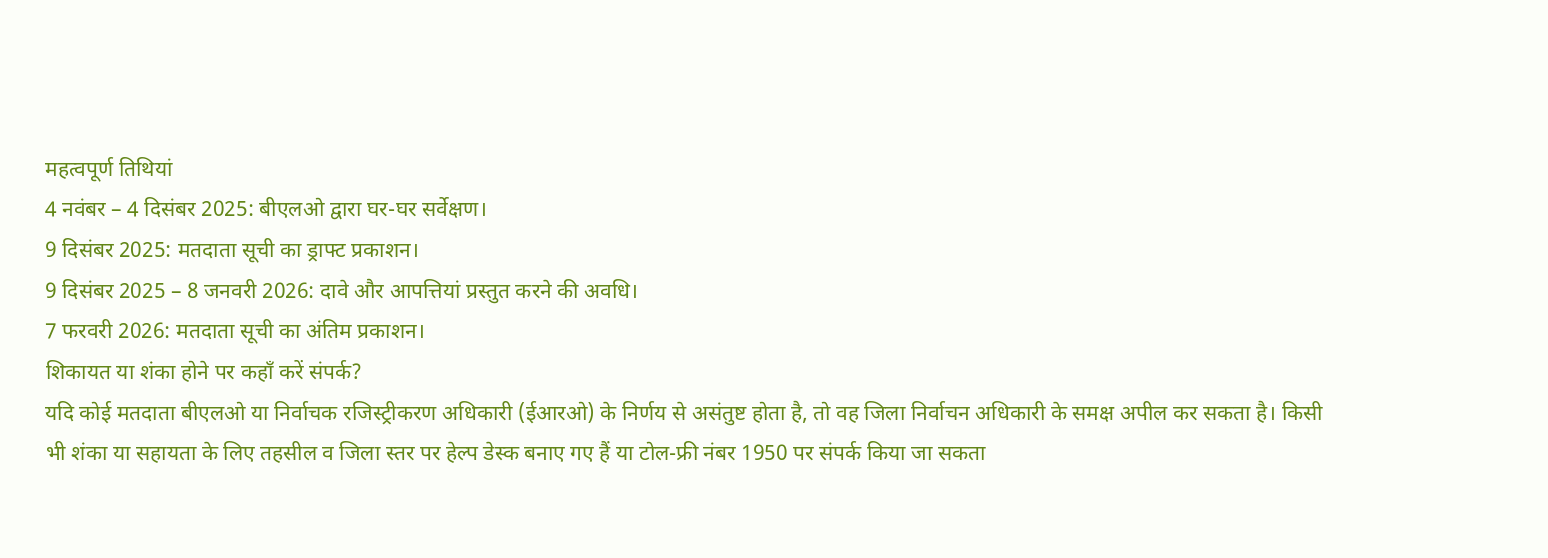महत्वपूर्ण तिथियां
4 नवंबर – 4 दिसंबर 2025: बीएलओ द्वारा घर-घर सर्वेक्षण।
9 दिसंबर 2025: मतदाता सूची का ड्राफ्ट प्रकाशन।
9 दिसंबर 2025 – 8 जनवरी 2026: दावे और आपत्तियां प्रस्तुत करने की अवधि।
7 फरवरी 2026: मतदाता सूची का अंतिम प्रकाशन।
शिकायत या शंका होने पर कहाँ करें संपर्क?
यदि कोई मतदाता बीएलओ या निर्वाचक रजिस्ट्रीकरण अधिकारी (ईआरओ) के निर्णय से असंतुष्ट होता है, तो वह जिला निर्वाचन अधिकारी के समक्ष अपील कर सकता है। किसी भी शंका या सहायता के लिए तहसील व जिला स्तर पर हेल्प डेस्क बनाए गए हैं या टोल-फ्री नंबर 1950 पर संपर्क किया जा सकता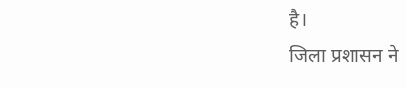है।
जिला प्रशासन ने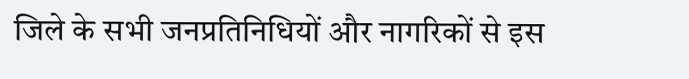जिले के सभी जनप्रतिनिधियों और नागरिकों से इस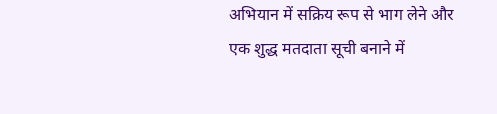अभियान में सक्रिय रूप से भाग लेने और एक शुद्ध मतदाता सूची बनाने में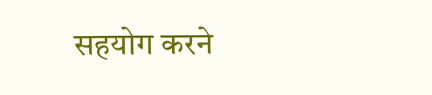सहयोग करने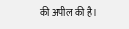की अपील की है।